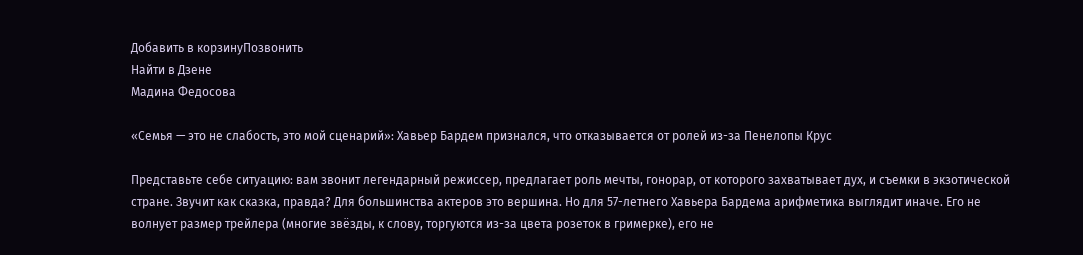Добавить в корзинуПозвонить
Найти в Дзене
Мадина Федосова

«Семья — это не слабость, это мой сценарий»: Хавьер Бардем признался, что отказывается от ролей из-за Пенелопы Крус

Представьте себе ситуацию: вам звонит легендарный режиссер, предлагает роль мечты, гонорар, от которого захватывает дух, и съемки в экзотической стране. Звучит как сказка, правда? Для большинства актеров это вершина. Но для 57-летнего Хавьера Бардема арифметика выглядит иначе. Его не волнует размер трейлера (многие звёзды, к слову, торгуются из-за цвета розеток в гримерке), его не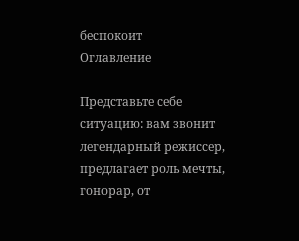беспокоит
Оглавление

Представьте себе ситуацию: вам звонит легендарный режиссер, предлагает роль мечты, гонорар, от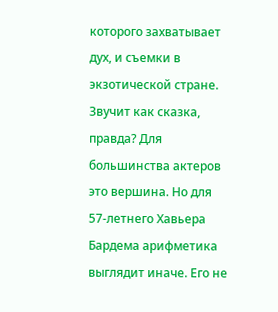которого захватывает дух, и съемки в экзотической стране. Звучит как сказка, правда? Для большинства актеров это вершина. Но для 57-летнего Хавьера Бардема арифметика выглядит иначе. Его не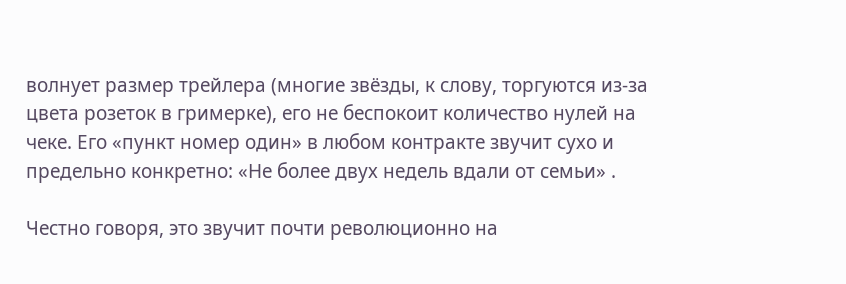волнует размер трейлера (многие звёзды, к слову, торгуются из-за цвета розеток в гримерке), его не беспокоит количество нулей на чеке. Его «пункт номер один» в любом контракте звучит сухо и предельно конкретно: «Не более двух недель вдали от семьи» .

Честно говоря, это звучит почти революционно на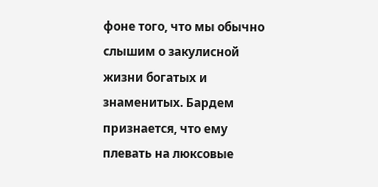фоне того, что мы обычно слышим о закулисной жизни богатых и знаменитых. Бардем признается, что ему плевать на люксовые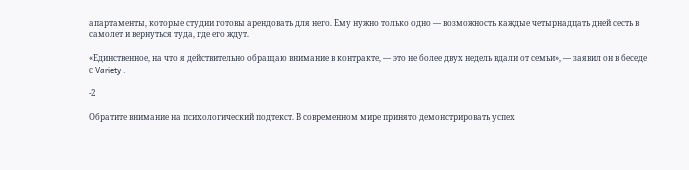апартаменты, которые студии готовы арендовать для него. Ему нужно только одно — возможность каждые четырнадцать дней сесть в самолет и вернуться туда, где его ждут.

«Единственное, на что я действительно обращаю внимание в контракте, — это не более двух недель вдали от семьи», — заявил он в беседе с Variety .

-2

Обратите внимание на психологический подтекст. В современном мире принято демонстрировать успех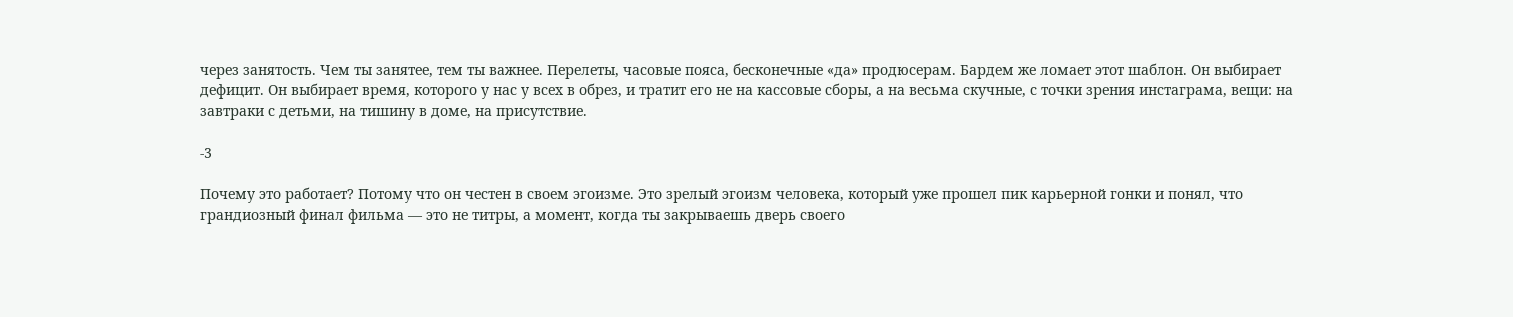через занятость. Чем ты занятее, тем ты важнее. Перелеты, часовые пояса, бесконечные «да» продюсерам. Бардем же ломает этот шаблон. Он выбирает дефицит. Он выбирает время, которого у нас у всех в обрез, и тратит его не на кассовые сборы, а на весьма скучные, с точки зрения инстаграма, вещи: на завтраки с детьми, на тишину в доме, на присутствие.

-3

Почему это работает? Потому что он честен в своем эгоизме. Это зрелый эгоизм человека, который уже прошел пик карьерной гонки и понял, что грандиозный финал фильма — это не титры, а момент, когда ты закрываешь дверь своего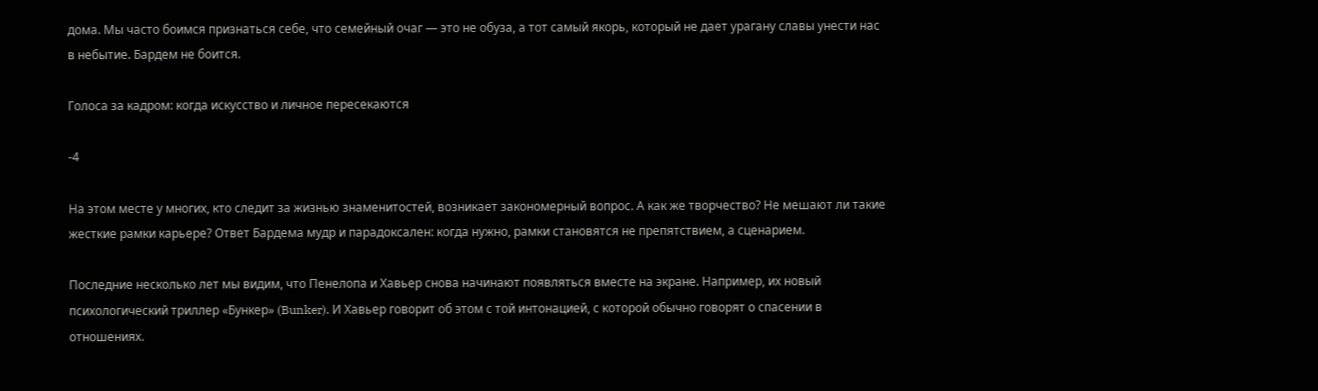дома. Мы часто боимся признаться себе, что семейный очаг — это не обуза, а тот самый якорь, который не дает урагану славы унести нас в небытие. Бардем не боится.

Голоса за кадром: когда искусство и личное пересекаются

-4

На этом месте у многих, кто следит за жизнью знаменитостей, возникает закономерный вопрос. А как же творчество? Не мешают ли такие жесткие рамки карьере? Ответ Бардема мудр и парадоксален: когда нужно, рамки становятся не препятствием, а сценарием.

Последние несколько лет мы видим, что Пенелопа и Хавьер снова начинают появляться вместе на экране. Например, их новый психологический триллер «Бункер» (Bunker). И Хавьер говорит об этом с той интонацией, с которой обычно говорят о спасении в отношениях.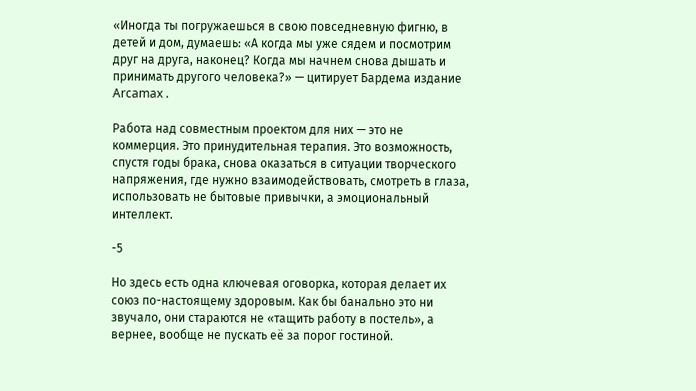«Иногда ты погружаешься в свою повседневную фигню, в детей и дом, думаешь: «А когда мы уже сядем и посмотрим друг на друга, наконец? Когда мы начнем снова дышать и принимать другого человека?» — цитирует Бардема издание Arcamax .

Работа над совместным проектом для них — это не коммерция. Это принудительная терапия. Это возможность, спустя годы брака, снова оказаться в ситуации творческого напряжения, где нужно взаимодействовать, смотреть в глаза, использовать не бытовые привычки, а эмоциональный интеллект.

-5

Но здесь есть одна ключевая оговорка, которая делает их союз по-настоящему здоровым. Как бы банально это ни звучало, они стараются не «тащить работу в постель», а вернее, вообще не пускать её за порог гостиной.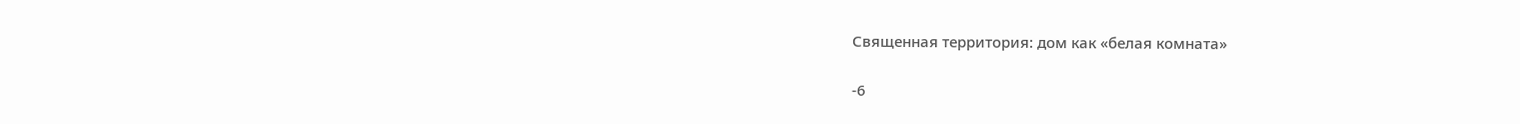Священная территория: дом как «белая комната»

-6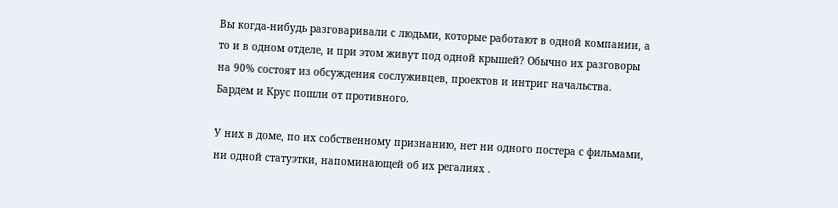Вы когда-нибудь разговаривали с людьми, которые работают в одной компании, а то и в одном отделе, и при этом живут под одной крышей? Обычно их разговоры на 90% состоят из обсуждения сослуживцев, проектов и интриг начальства. Бардем и Крус пошли от противного.

У них в доме, по их собственному признанию, нет ни одного постера с фильмами, ни одной статуэтки, напоминающей об их регалиях .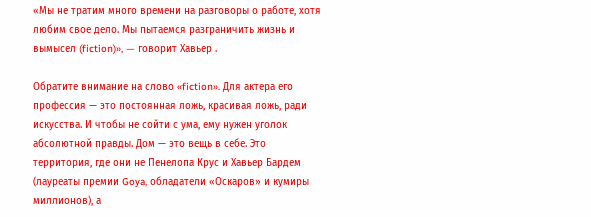«Мы не тратим много времени на разговоры о работе, хотя любим свое дело. Мы пытаемся разграничить жизнь и вымысел (fiction)», — говорит Хавьер .

Обратите внимание на слово «fiction». Для актера его профессия — это постоянная ложь, красивая ложь, ради искусства. И чтобы не сойти с ума, ему нужен уголок абсолютной правды. Дом — это вещь в себе. Это территория, где они не Пенелопа Крус и Хавьер Бардем (лауреаты премии Goya, обладатели «Оскаров» и кумиры миллионов), а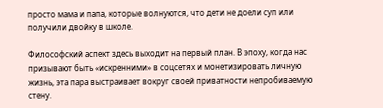просто мама и папа, которые волнуются, что дети не доели суп или получили двойку в школе.

Философский аспект здесь выходит на первый план. В эпоху, когда нас призывают быть «искренними» в соцсетях и монетизировать личную жизнь, эта пара выстраивает вокруг своей приватности непробиваемую стену.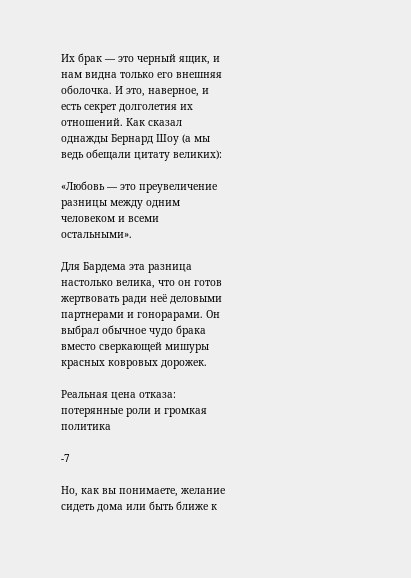Их брак — это черный ящик, и нам видна только его внешняя оболочка. И это, наверное, и есть секрет долголетия их отношений. Как сказал однажды Бернард Шоу (а мы ведь обещали цитату великих):

«Любовь — это преувеличение разницы между одним человеком и всеми остальными».

Для Бардема эта разница настолько велика, что он готов жертвовать ради неё деловыми партнерами и гонорарами. Он выбрал обычное чудо брака вместо сверкающей мишуры красных ковровых дорожек.

Реальная цена отказа: потерянные роли и громкая политика

-7

Но, как вы понимаете, желание сидеть дома или быть ближе к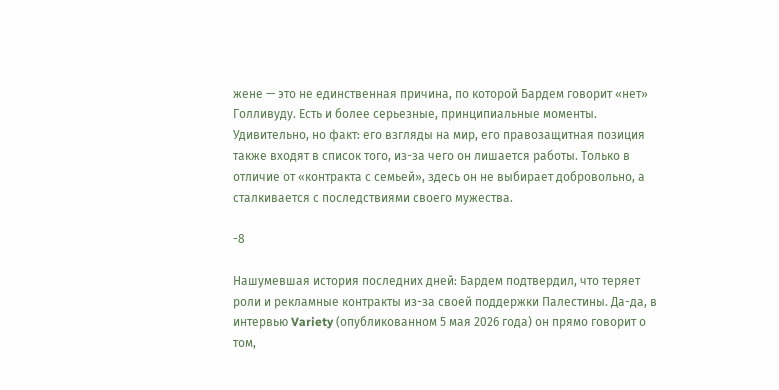жене — это не единственная причина, по которой Бардем говорит «нет» Голливуду. Есть и более серьезные, принципиальные моменты. Удивительно, но факт: его взгляды на мир, его правозащитная позиция также входят в список того, из-за чего он лишается работы. Только в отличие от «контракта с семьей», здесь он не выбирает добровольно, а сталкивается с последствиями своего мужества.

-8

Нашумевшая история последних дней: Бардем подтвердил, что теряет роли и рекламные контракты из-за своей поддержки Палестины. Да-да, в интервью Variety (опубликованном 5 мая 2026 года) он прямо говорит о том,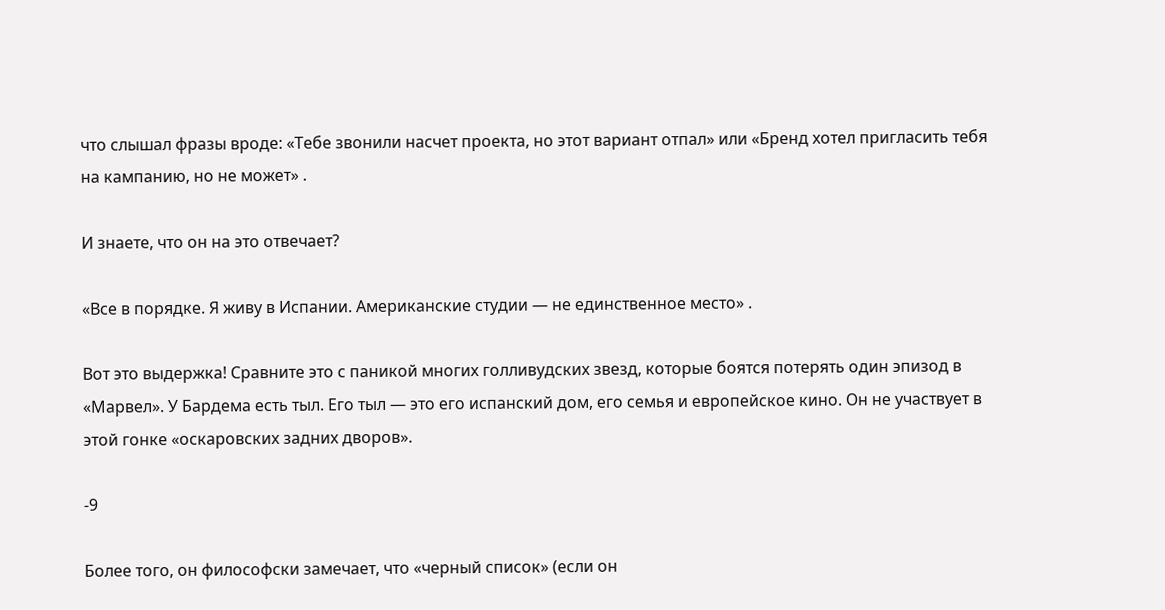что слышал фразы вроде: «Тебе звонили насчет проекта, но этот вариант отпал» или «Бренд хотел пригласить тебя на кампанию, но не может» .

И знаете, что он на это отвечает?

«Все в порядке. Я живу в Испании. Американские студии — не единственное место» .

Вот это выдержка! Сравните это с паникой многих голливудских звезд, которые боятся потерять один эпизод в «Марвел». У Бардема есть тыл. Его тыл — это его испанский дом, его семья и европейское кино. Он не участвует в этой гонке «оскаровских задних дворов».

-9

Более того, он философски замечает, что «черный список» (если он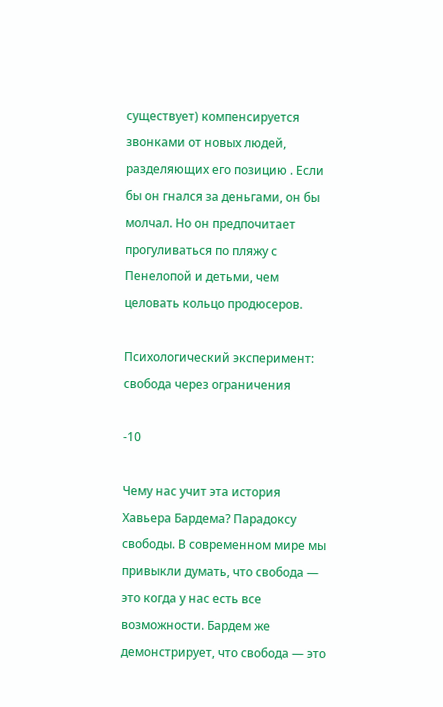существует) компенсируется звонками от новых людей, разделяющих его позицию . Если бы он гнался за деньгами, он бы молчал. Но он предпочитает прогуливаться по пляжу с Пенелопой и детьми, чем целовать кольцо продюсеров.

Психологический эксперимент: свобода через ограничения

-10

Чему нас учит эта история Хавьера Бардема? Парадоксу свободы. В современном мире мы привыкли думать, что свобода — это когда у нас есть все возможности. Бардем же демонстрирует, что свобода — это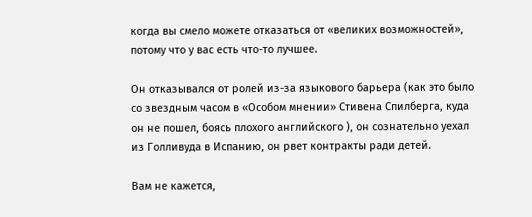когда вы смело можете отказаться от «великих возможностей», потому что у вас есть что-то лучшее.

Он отказывался от ролей из-за языкового барьера (как это было со звездным часом в «Особом мнении» Стивена Спилберга, куда он не пошел, боясь плохого английского ), он сознательно уехал из Голливуда в Испанию, он рвет контракты ради детей.

Вам не кажется,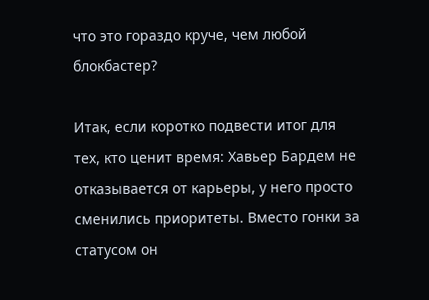что это гораздо круче, чем любой блокбастер?

Итак, если коротко подвести итог для тех, кто ценит время: Хавьер Бардем не отказывается от карьеры, у него просто сменились приоритеты. Вместо гонки за статусом он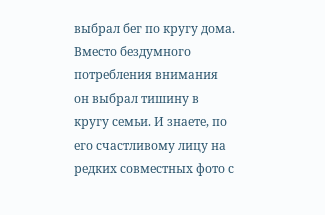выбрал бег по кругу дома. Вместо бездумного потребления внимания он выбрал тишину в кругу семьи. И знаете, по его счастливому лицу на редких совместных фото с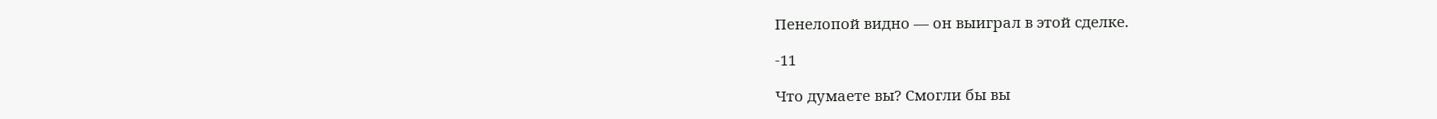Пенелопой видно — он выиграл в этой сделке.

-11

Что думаете вы? Смогли бы вы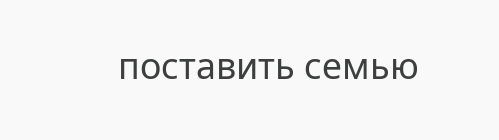поставить семью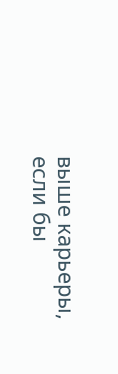выше карьеры, если бы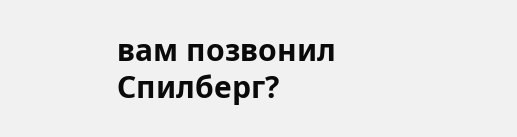вам позвонил Спилберг?